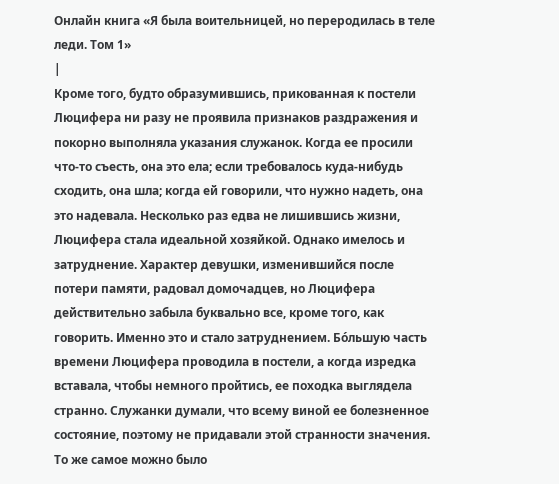Онлайн книга «Я была воительницей, но переродилась в теле леди. Том 1»
|
Кроме того, будто образумившись, прикованная к постели Люцифера ни разу не проявила признаков раздражения и покорно выполняла указания служанок. Когда ее просили что-то съесть, она это ела; если требовалось куда-нибудь сходить, она шла; когда ей говорили, что нужно надеть, она это надевала. Несколько раз едва не лишившись жизни, Люцифера стала идеальной хозяйкой. Однако имелось и затруднение. Характер девушки, изменившийся после потери памяти, радовал домочадцев, но Люцифера действительно забыла буквально все, кроме того, как говорить. Именно это и стало затруднением. Бо́льшую часть времени Люцифера проводила в постели, а когда изредка вставала, чтобы немного пройтись, ее походка выглядела странно. Служанки думали, что всему виной ее болезненное состояние, поэтому не придавали этой странности значения. То же самое можно было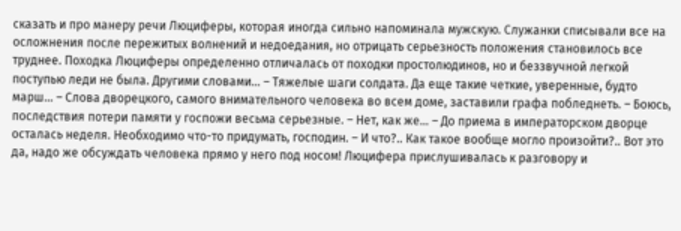сказать и про манеру речи Люциферы, которая иногда сильно напоминала мужскую. Служанки списывали все на осложнения после пережитых волнений и недоедания, но отрицать серьезность положения становилось все труднее. Походка Люциферы определенно отличалась от походки простолюдинов, но и беззвучной легкой поступью леди не была. Другими словами… – Тяжелые шаги солдата. Да еще такие четкие, уверенные, будто марш… – Слова дворецкого, самого внимательного человека во всем доме, заставили графа побледнеть. – Боюсь, последствия потери памяти у госпожи весьма серьезные. – Нет, как же… – До приема в императорском дворце осталась неделя. Необходимо что-то придумать, господин. – И что?.. Как такое вообще могло произойти?.. Вот это да, надо же обсуждать человека прямо у него под носом! Люцифера прислушивалась к разговору и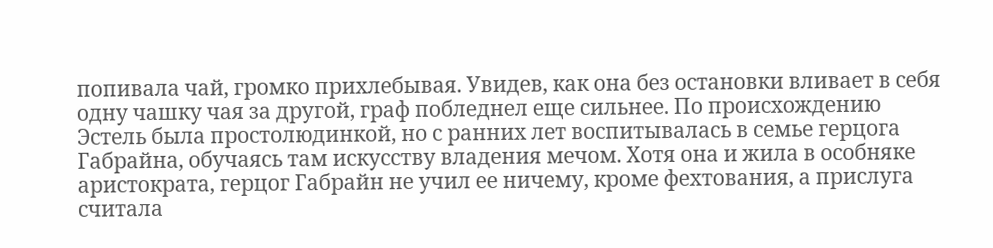попивала чай, громко прихлебывая. Увидев, как она без остановки вливает в себя одну чашку чая за другой, граф побледнел еще сильнее. По происхождению Эстель была простолюдинкой, но с ранних лет воспитывалась в семье герцога Габрайна, обучаясь там искусству владения мечом. Хотя она и жила в особняке аристократа, герцог Габрайн не учил ее ничему, кроме фехтования, а прислуга считала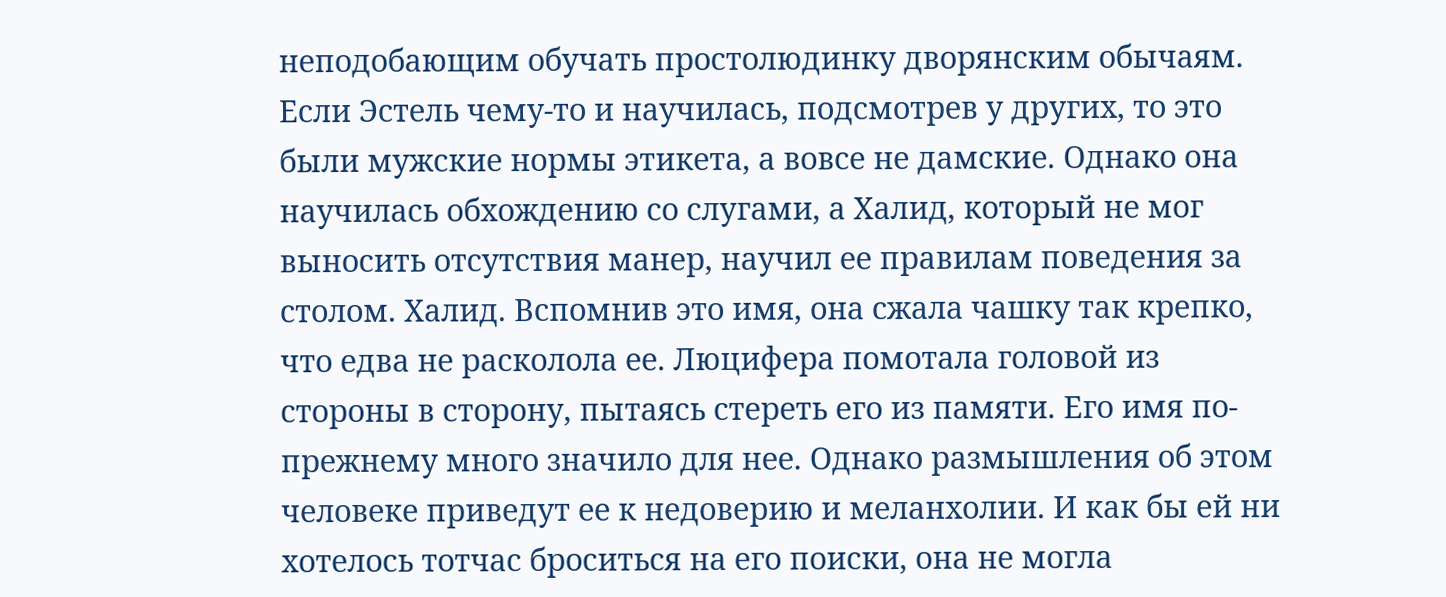неподобающим обучать простолюдинку дворянским обычаям. Если Эстель чему-то и научилась, подсмотрев у других, то это были мужские нормы этикета, а вовсе не дамские. Однако она научилась обхождению со слугами, а Халид, который не мог выносить отсутствия манер, научил ее правилам поведения за столом. Халид. Вспомнив это имя, она сжала чашку так крепко, что едва не расколола ее. Люцифера помотала головой из стороны в сторону, пытаясь стереть его из памяти. Его имя по-прежнему много значило для нее. Однако размышления об этом человеке приведут ее к недоверию и меланхолии. И как бы ей ни хотелось тотчас броситься на его поиски, она не могла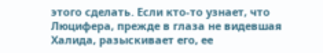этого сделать. Если кто-то узнает, что Люцифера, прежде в глаза не видевшая Халида, разыскивает его, ее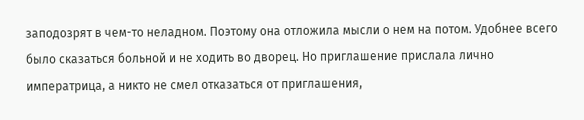заподозрят в чем-то неладном. Поэтому она отложила мысли о нем на потом. Удобнее всего было сказаться больной и не ходить во дворец. Но приглашение прислала лично императрица, а никто не смел отказаться от приглашения,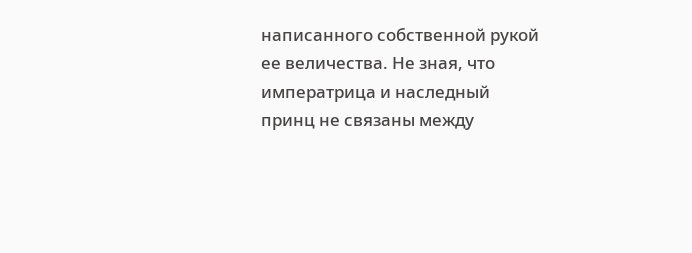написанного собственной рукой ее величества. Не зная, что императрица и наследный принц не связаны между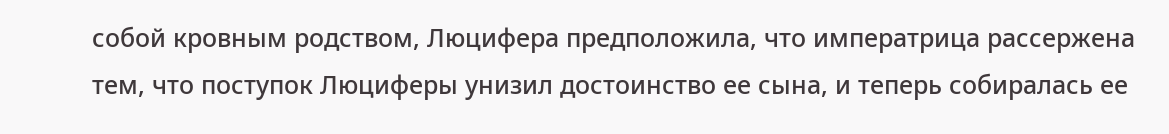собой кровным родством, Люцифера предположила, что императрица рассержена тем, что поступок Люциферы унизил достоинство ее сына, и теперь собиралась ее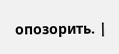опозорить. |